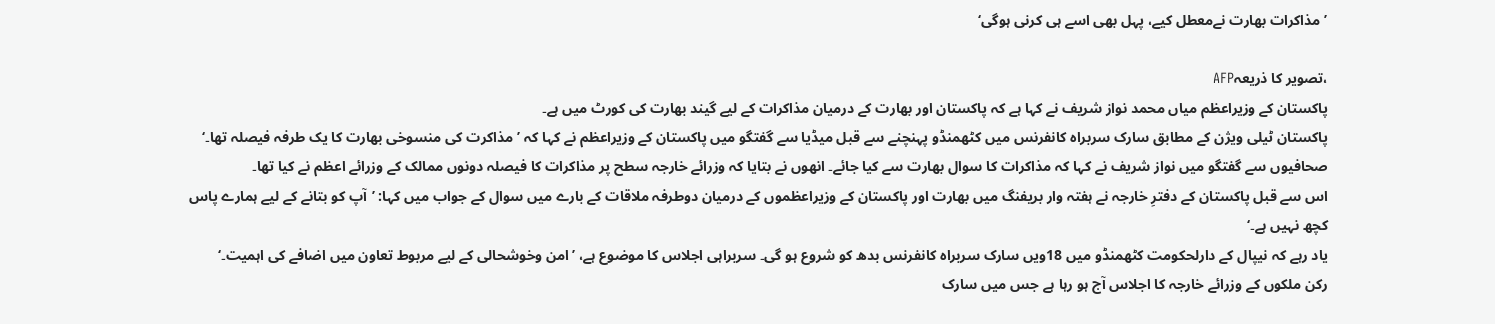’مذاکرات بھارت نےمعطل کیے، پہل بھی اسے ہی کرنی ہوگی‘

،تصویر کا ذریعہAFP
پاکستان کے وزیراعظم میاں محمد نواز شریف نے کہا ہے کہ پاکستان اور بھارت کے درمیان مذاکرات کے لیے گیند بھارت کی کورٹ میں ہے۔
پاکستان ٹیلی ویژن کے مطابق سارک سربراہ کانفرنس میں کٹھمنڈو پہنچنے سے قبل میڈیا سے گفتگو میں پاکستان کے وزیراعظم نے کہا کہ ’مذاکرت کی منسوخی بھارت کا یک طرفہ فیصلہ تھا۔‘
صحافیوں سے گفتگو میں نواز شریف نے کہا کہ مذاکرات کا سوال بھارت سے کیا جائے۔ انھوں نے بتایا کہ وزرائے خارجہ سطح پر مذاکرات کا فیصلہ دونوں ممالک کے وزرائے اعظم نے کیا تھا۔
اس سے قبل پاکستان کے دفترِ خارجہ نے ہفتہ وار بریفنگ میں بھارت اور پاکستان کے وزیراعظموں کے درمیان دوطرفہ ملاقات کے بارے میں سوال کے جواب میں کہا: ’آپ کو بتانے کے لیے ہمارے پاس کچھ نہیں ہے۔‘
یاد رہے کہ نیپال کے دارلحکومت کٹھمنڈو میں 18ویں سارک سربراہ کانفرنس بدھ کو شروع ہو گی۔ سربراہی اجلاس کا موضوع ہے، ’امن وخوشحالی کے لیے مربوط تعاون میں اضافے کی اہمیت۔‘
رکن ملکوں کے وزرائے خارجہ کا اجلاس آج ہو رہا ہے جس میں سارک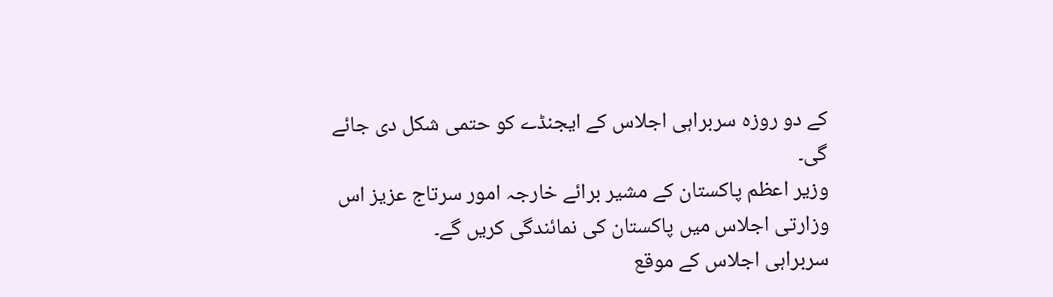کے دو روزہ سربراہی اجلاس کے ایجنڈے کو حتمی شکل دی جائے گی۔
وزیر اعظم پاکستان کے مشیر برائے خارجہ امور سرتاج عزیز اس وزارتی اجلاس میں پاکستان کی نمائندگی کریں گے۔
سربراہی اجلاس کے موقع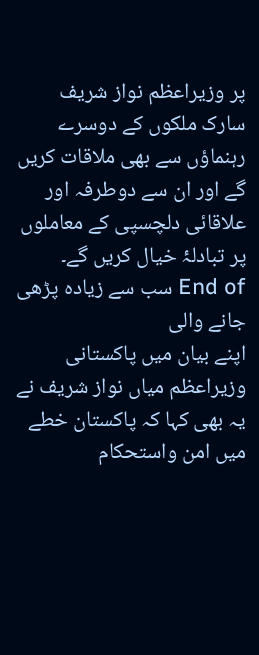پر وزیراعظم نواز شریف سارک ملکوں کے دوسرے رہنماؤں سے بھی ملاقات کریں گے اور ان سے دوطرفہ اور علاقائی دلچسپی کے معاملوں پر تبادلۂ خیال کریں گے۔
End of سب سے زیادہ پڑھی جانے والی
اپنے بیان میں پاکستانی وزیراعظم میاں نواز شریف نے یہ بھی کہا کہ پاکستان خطے میں امن واستحکام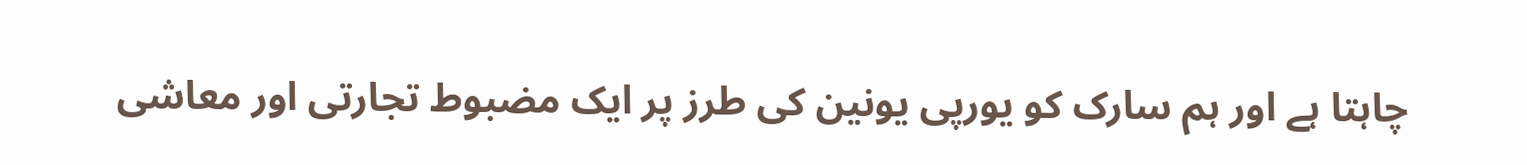چاہتا ہے اور ہم سارک کو یورپی یونین کی طرز پر ایک مضبوط تجارتی اور معاشی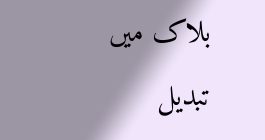بلاک میں تبدیل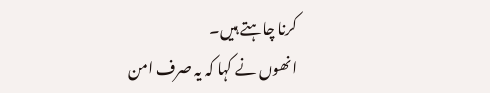کرنا چاہتے ہیں۔
انھوں نے کہا کہ یہ صرف امن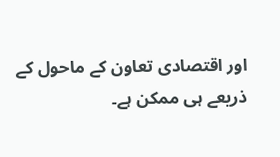اور اقتصادی تعاون کے ماحول کے ذریعے ہی ممکن ہے۔